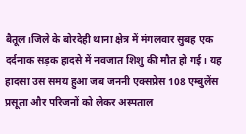बैतूल।जिले के बोरदेही थाना क्षेत्र में मंगलवार सुबह एक दर्दनाक सड़क हादसे में नवजात शिशु की मौत हो गई। यह हादसा उस समय हुआ जब जननी एक्सप्रेस 108 एम्बुलेंस प्रसूता और परिजनों को लेकर अस्पताल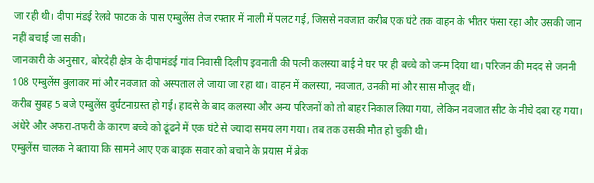जा रही थी। दीपा मंडई रेलवे फाटक के पास एम्बुलेंस तेज रफ्तार में नाली में पलट गई, जिससे नवजात करीब एक घंटे तक वाहन के भीतर फंसा रहा और उसकी जान नहीं बचाई जा सकी।
जानकारी के अनुसार, बोरदेही क्षेत्र के दीपामंडई गांव निवासी दिलीप इवनाती की पत्नी कलस्या बाई ने घर पर ही बच्चे को जन्म दिया था। परिजन की मदद से जननी 108 एम्बुलेंस बुलाकर मां और नवजात को अस्पताल ले जाया जा रहा था। वाहन में कलस्या, नवजात, उनकी मां और सास मौजूद थीं।
करीब सुबह 5 बजे एम्बुलेंस दुर्घटनाग्रस्त हो गई। हादसे के बाद कलस्या और अन्य परिजनों को तो बाहर निकाल लिया गया, लेकिन नवजात सीट के नीचे दबा रह गया। अंधेरे और अफरा-तफरी के कारण बच्चे को ढूंढने में एक घंटे से ज्यादा समय लग गया। तब तक उसकी मौत हो चुकी थी।
एम्बुलेंस चालक ने बताया कि सामने आए एक बाइक सवार को बचाने के प्रयास में ब्रेक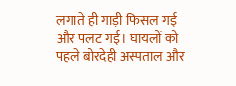लगाते ही गाड़ी फिसल गई और पलट गई। घायलों को पहले बोरदेही अस्पताल और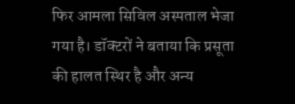फिर आमला सिविल अस्पताल भेजा गया है। डॉक्टरों ने बताया कि प्रसूता की हालत स्थिर है और अन्य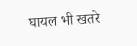घायल भी खतरे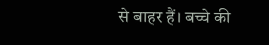से बाहर हैं। बच्चे की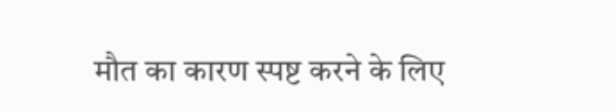मौत का कारण स्पष्ट करने के लिए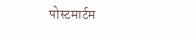पोस्टमार्टम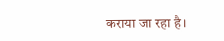कराया जा रहा है।